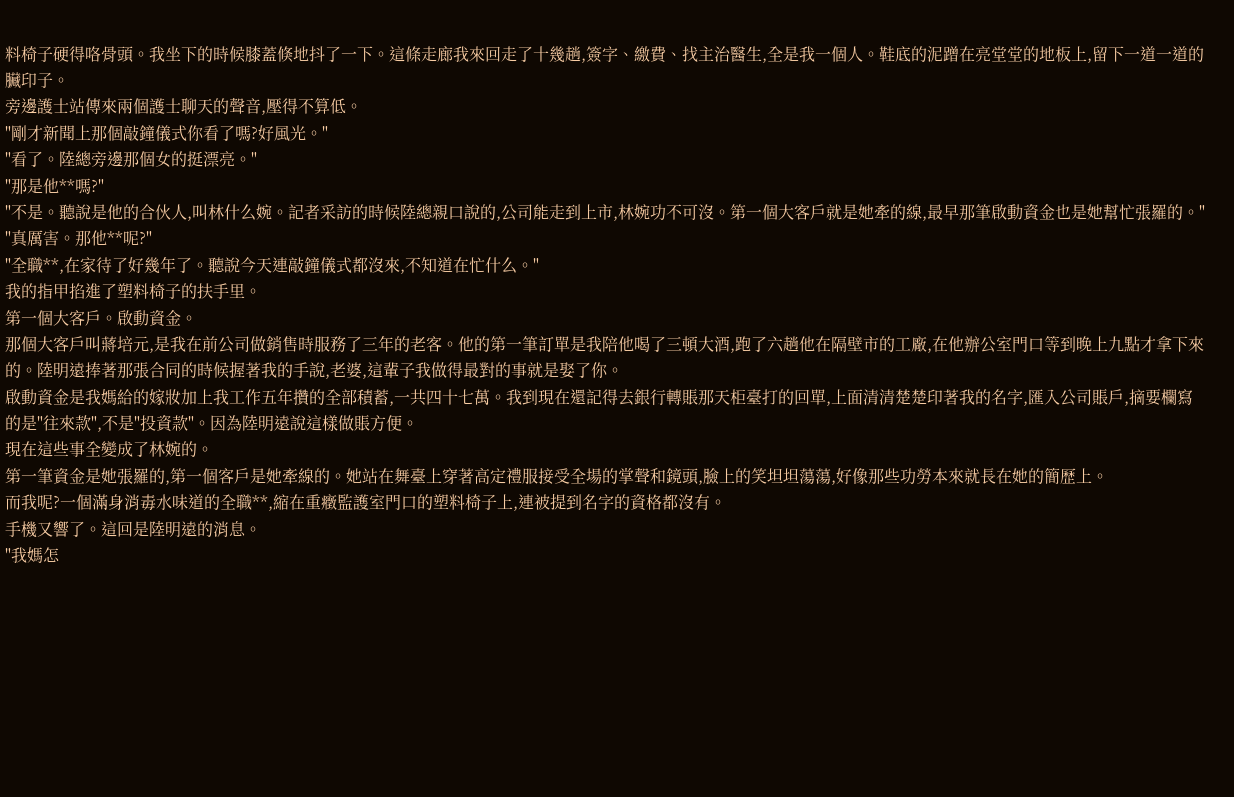料椅子硬得咯骨頭。我坐下的時候膝蓋倏地抖了一下。這條走廊我來回走了十幾趟,簽字、繳費、找主治醫生,全是我一個人。鞋底的泥蹭在亮堂堂的地板上,留下一道一道的臟印子。
旁邊護士站傳來兩個護士聊天的聲音,壓得不算低。
"剛才新聞上那個敲鐘儀式你看了嗎?好風光。"
"看了。陸總旁邊那個女的挺漂亮。"
"那是他**嗎?"
"不是。聽說是他的合伙人,叫林什么婉。記者采訪的時候陸總親口說的,公司能走到上市,林婉功不可沒。第一個大客戶就是她牽的線,最早那筆啟動資金也是她幫忙張羅的。"
"真厲害。那他**呢?"
"全職**,在家待了好幾年了。聽說今天連敲鐘儀式都沒來,不知道在忙什么。"
我的指甲掐進了塑料椅子的扶手里。
第一個大客戶。啟動資金。
那個大客戶叫蔣培元,是我在前公司做銷售時服務了三年的老客。他的第一筆訂單是我陪他喝了三頓大酒,跑了六趟他在隔壁市的工廠,在他辦公室門口等到晚上九點才拿下來的。陸明遠捧著那張合同的時候握著我的手說,老婆,這輩子我做得最對的事就是娶了你。
啟動資金是我媽給的嫁妝加上我工作五年攢的全部積蓄,一共四十七萬。我到現在還記得去銀行轉賬那天柜臺打的回單,上面清清楚楚印著我的名字,匯入公司賬戶,摘要欄寫的是"往來款",不是"投資款"。因為陸明遠說這樣做賬方便。
現在這些事全變成了林婉的。
第一筆資金是她張羅的,第一個客戶是她牽線的。她站在舞臺上穿著高定禮服接受全場的掌聲和鏡頭,臉上的笑坦坦蕩蕩,好像那些功勞本來就長在她的簡歷上。
而我呢?一個滿身消毒水味道的全職**,縮在重癥監護室門口的塑料椅子上,連被提到名字的資格都沒有。
手機又響了。這回是陸明遠的消息。
"我媽怎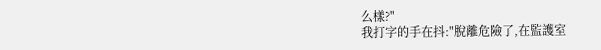么樣?"
我打字的手在抖:"脫離危險了,在監護室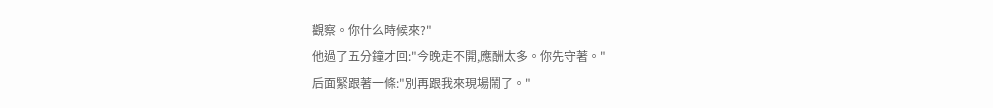觀察。你什么時候來?"
他過了五分鐘才回:"今晚走不開,應酬太多。你先守著。"
后面緊跟著一條:"別再跟我來現場鬧了。"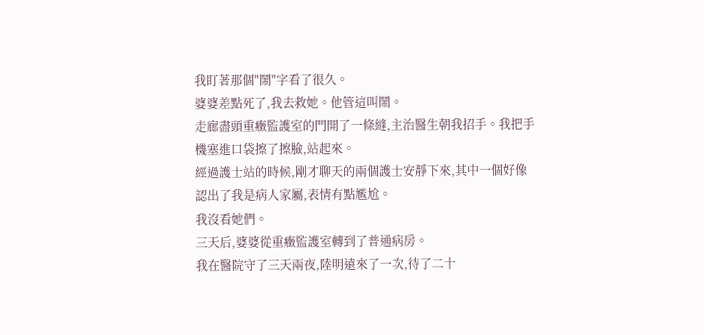我盯著那個"鬧"字看了很久。
婆婆差點死了,我去救她。他管這叫鬧。
走廊盡頭重癥監護室的門開了一條縫,主治醫生朝我招手。我把手機塞進口袋擦了擦臉,站起來。
經過護士站的時候,剛才聊天的兩個護士安靜下來,其中一個好像認出了我是病人家屬,表情有點尷尬。
我沒看她們。
三天后,婆婆從重癥監護室轉到了普通病房。
我在醫院守了三天兩夜,陸明遠來了一次,待了二十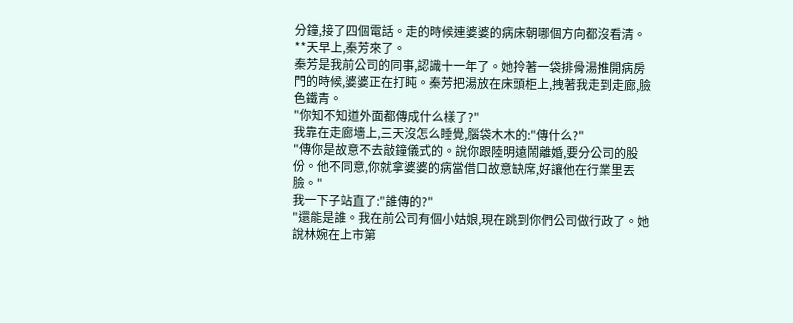分鐘,接了四個電話。走的時候連婆婆的病床朝哪個方向都沒看清。
**天早上,秦芳來了。
秦芳是我前公司的同事,認識十一年了。她拎著一袋排骨湯推開病房門的時候,婆婆正在打盹。秦芳把湯放在床頭柜上,拽著我走到走廊,臉色鐵青。
"你知不知道外面都傳成什么樣了?"
我靠在走廊墻上,三天沒怎么睡覺,腦袋木木的:"傳什么?"
"傳你是故意不去敲鐘儀式的。說你跟陸明遠鬧離婚,要分公司的股份。他不同意,你就拿婆婆的病當借口故意缺席,好讓他在行業里丟臉。"
我一下子站直了:"誰傳的?"
"還能是誰。我在前公司有個小姑娘,現在跳到你們公司做行政了。她說林婉在上市第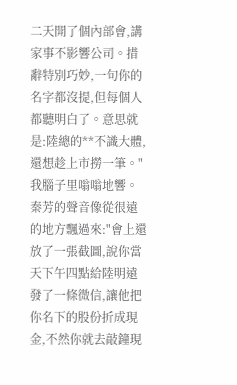二天開了個內部會,講家事不影響公司。措辭特別巧妙,一句你的名字都沒提,但每個人都聽明白了。意思就是:陸總的**不識大體,還想趁上市撈一筆。"
我腦子里嗡嗡地響。
秦芳的聲音像從很遠的地方飄過來:"會上還放了一張截圖,說你當天下午四點給陸明遠發了一條微信,讓他把你名下的股份折成現金,不然你就去敲鐘現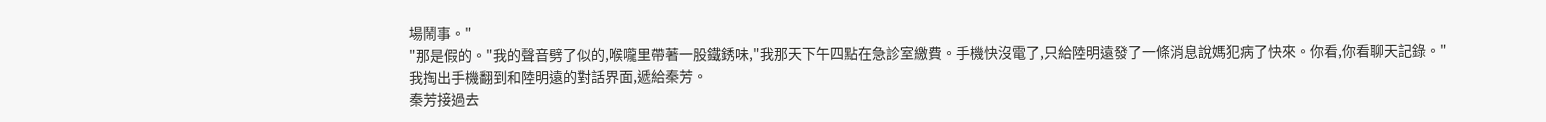場鬧事。"
"那是假的。"我的聲音劈了似的,喉嚨里帶著一股鐵銹味,"我那天下午四點在急診室繳費。手機快沒電了,只給陸明遠發了一條消息說媽犯病了快來。你看,你看聊天記錄。"
我掏出手機翻到和陸明遠的對話界面,遞給秦芳。
秦芳接過去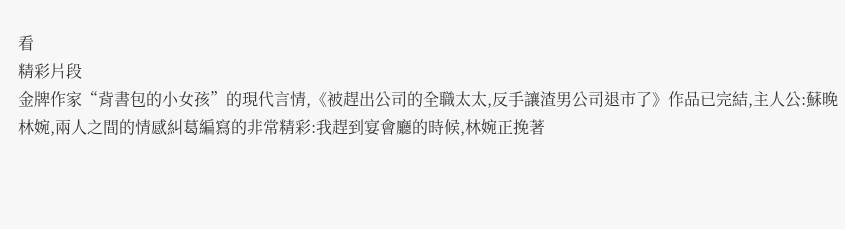看
精彩片段
金牌作家“背書包的小女孩”的現代言情,《被趕出公司的全職太太,反手讓渣男公司退市了》作品已完結,主人公:蘇晚林婉,兩人之間的情感糾葛編寫的非常精彩:我趕到宴會廳的時候,林婉正挽著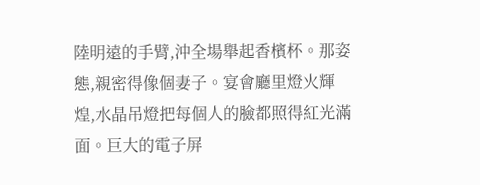陸明遠的手臂,沖全場舉起香檳杯。那姿態,親密得像個妻子。宴會廳里燈火輝煌,水晶吊燈把每個人的臉都照得紅光滿面。巨大的電子屏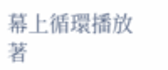幕上循環播放著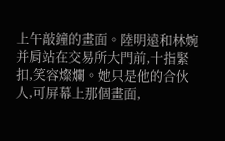上午敲鐘的畫面。陸明遠和林婉并肩站在交易所大門前,十指緊扣,笑容燦爛。她只是他的合伙人,可屏幕上那個畫面,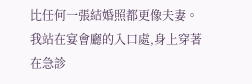比任何一張結婚照都更像夫妻。我站在宴會廳的入口處,身上穿著在急診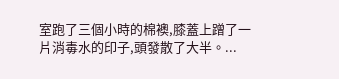室跑了三個小時的棉襖,膝蓋上蹭了一片消毒水的印子,頭發散了大半。...